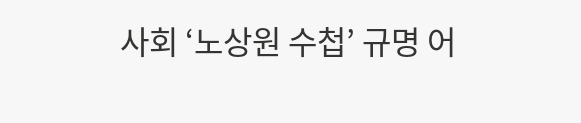사회 ‘노상원 수첩’ 규명 어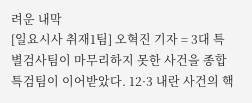려운 내막
[일요시사 취재1팀] 오혁진 기자 = 3대 특별검사팀이 마무리하지 못한 사건을 종합특검팀이 이어받았다. 12·3 내란 사건의 핵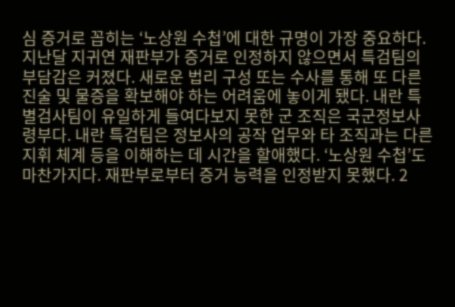심 증거로 꼽히는 ‘노상원 수첩’에 대한 규명이 가장 중요하다. 지난달 지귀연 재판부가 증거로 인정하지 않으면서 특검팀의 부담감은 커졌다. 새로운 법리 구성 또는 수사를 통해 또 다른 진술 및 물증을 확보해야 하는 어려움에 놓이게 됐다. 내란 특별검사팀이 유일하게 들여다보지 못한 군 조직은 국군정보사령부다. 내란 특검팀은 정보사의 공작 업무와 타 조직과는 다른 지휘 체계 등을 이해하는 데 시간을 할애했다. ‘노상원 수첩’도 마찬가지다. 재판부로부터 증거 능력을 인정받지 못했다. 2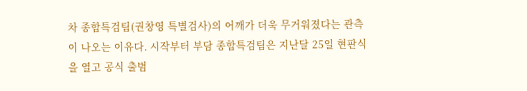차 종합특검팀(권창영 특별검사)의 어깨가 더욱 무거워졌다는 관측이 나오는 이유다. 시작부터 부담 종합특검팀은 지난달 25일 현판식을 열고 공식 출범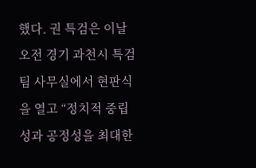했다. 권 특검은 이날 오전 경기 과천시 특검팀 사무실에서 현판식을 열고 “정치적 중립성과 공정성을 최대한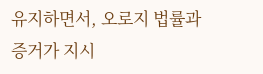유지하면서, 오로지 법률과 증거가 지시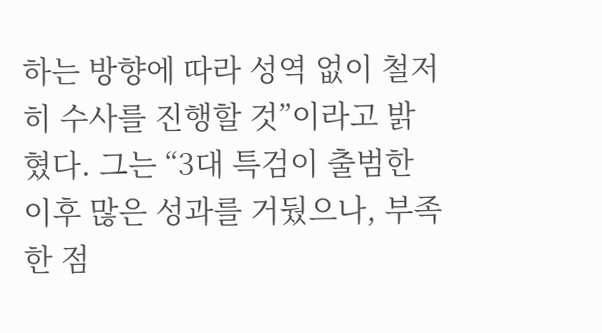하는 방향에 따라 성역 없이 철저히 수사를 진행할 것”이라고 밝혔다. 그는 “3대 특검이 출범한 이후 많은 성과를 거뒀으나, 부족한 점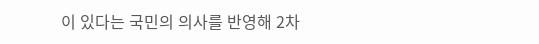이 있다는 국민의 의사를 반영해 2차